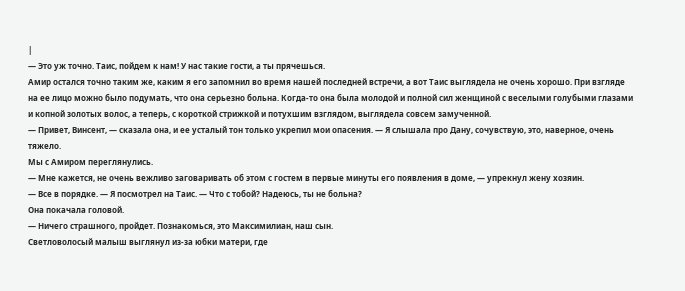|
— Это уж точно. Таис, пойдем к нам! У нас такие гости, а ты прячешься.
Амир остался точно таким же, каким я его запомнил во время нашей последней встречи, а вот Таис выглядела не очень хорошо. При взгляде на ее лицо можно было подумать, что она серьезно больна. Когда-то она была молодой и полной сил женщиной с веселыми голубыми глазами и копной золотых волос, а теперь, с короткой стрижкой и потухшим взглядом, выглядела совсем замученной.
— Привет, Винсент, — сказала она, и ее усталый тон только укрепил мои опасения. — Я слышала про Дану, сочувствую, это, наверное, очень тяжело.
Мы с Амиром переглянулись.
— Мне кажется, не очень вежливо заговаривать об этом с гостем в первые минуты его появления в доме, — упрекнул жену хозяин.
— Все в порядке. — Я посмотрел на Таис. — Что с тобой? Надеюсь, ты не больна?
Она покачала головой.
— Ничего страшного, пройдет. Познакомься, это Максимилиан, наш сын.
Светловолосый малыш выглянул из-за юбки матери, где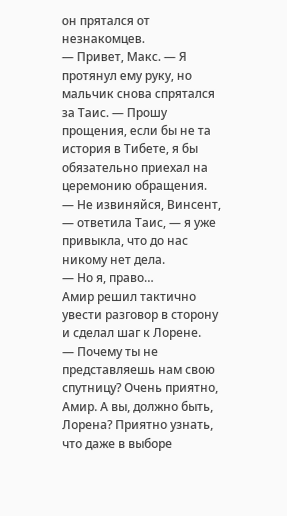он прятался от незнакомцев.
— Привет, Макс. — Я протянул ему руку, но мальчик снова спрятался за Таис. — Прошу прощения, если бы не та история в Тибете, я бы обязательно приехал на церемонию обращения.
— Не извиняйся, Винсент, — ответила Таис, — я уже привыкла, что до нас никому нет дела.
— Но я, право…
Амир решил тактично увести разговор в сторону и сделал шаг к Лорене.
— Почему ты не представляешь нам свою спутницу? Очень приятно, Амир. А вы, должно быть, Лорена? Приятно узнать, что даже в выборе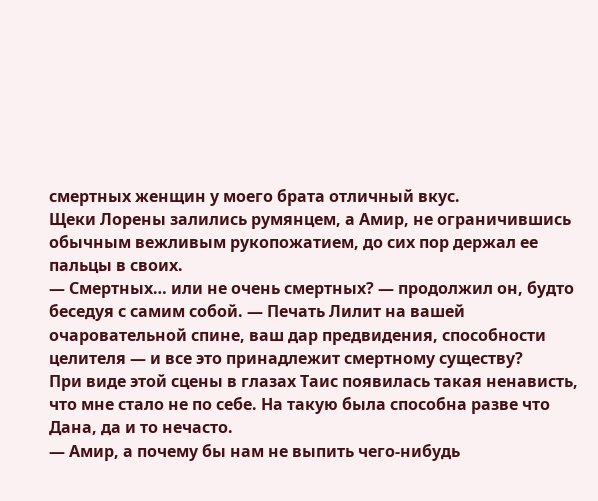смертных женщин у моего брата отличный вкус.
Щеки Лорены залились румянцем, а Амир, не ограничившись обычным вежливым рукопожатием, до сих пор держал ее пальцы в своих.
— Смертных… или не очень смертных? — продолжил он, будто беседуя с самим собой. — Печать Лилит на вашей очаровательной спине, ваш дар предвидения, способности целителя — и все это принадлежит смертному существу?
При виде этой сцены в глазах Таис появилась такая ненависть, что мне стало не по себе. На такую была способна разве что Дана, да и то нечасто.
— Амир, а почему бы нам не выпить чего-нибудь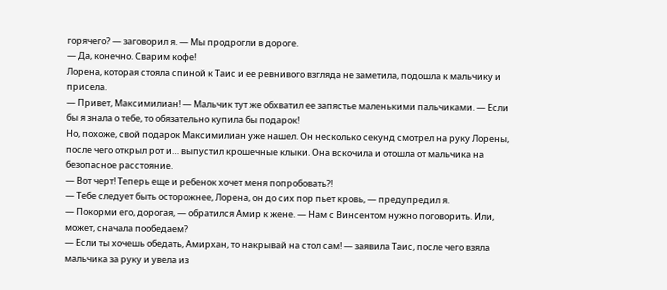горячего? — заговорил я. — Мы продрогли в дороге.
— Да, конечно. Сварим кофе!
Лорена, которая стояла спиной к Таис и ее ревнивого взгляда не заметила, подошла к мальчику и присела.
— Привет, Максимилиан! — Мальчик тут же обхватил ее запястье маленькими пальчиками. — Если бы я знала о тебе, то обязательно купила бы подарок!
Но, похоже, свой подарок Максимилиан уже нашел. Он несколько секунд смотрел на руку Лорены, после чего открыл рот и… выпустил крошечные клыки. Она вскочила и отошла от мальчика на безопасное расстояние.
— Вот черт! Теперь еще и ребенок хочет меня попробовать?!
— Тебе следует быть осторожнее, Лорена, он до сих пор пьет кровь, — предупредил я.
— Покорми его, дорогая, — обратился Амир к жене. — Нам с Винсентом нужно поговорить. Или, может, сначала пообедаем?
— Если ты хочешь обедать, Амирхан, то накрывай на стол сам! — заявила Таис, после чего взяла мальчика за руку и увела из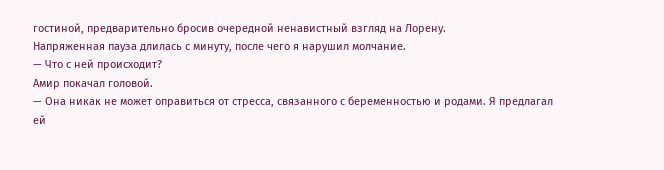гостиной, предварительно бросив очередной ненавистный взгляд на Лорену.
Напряженная пауза длилась с минуту, после чего я нарушил молчание.
— Что с ней происходит?
Амир покачал головой.
— Она никак не может оправиться от стресса, связанного с беременностью и родами. Я предлагал ей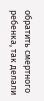обратить смертного ребенка, так делали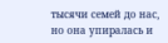тысячи семей до нас, но она упиралась и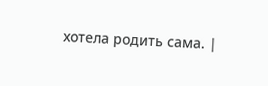хотела родить сама. |